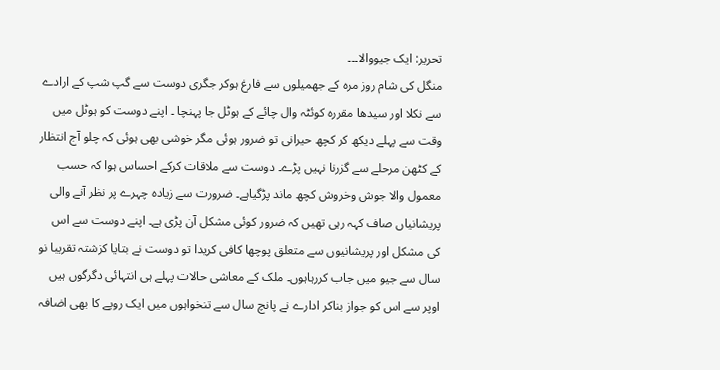تحریر: ایک جیووالا۔۔۔
منگل کی شام روز مرہ کے جھمیلوں سے فارغ ہوکر جگری دوست سے گپ شپ کے ارادے سے نکلا اور سیدھا مقررہ کوئٹہ وال چائے کے ہوٹل جا پہنچا ۔ اپنے دوست کو ہوٹل میں وقت سے پہلے دیکھ کر کچھ حیرانی تو ضرور ہوئی مگر خوشی بھی ہوئی کہ چلو آج انتظار کے کٹھن مرحلے سے گزرنا نہیں پڑے۔ دوست سے ملاقات کرکے احساس ہوا کہ حسب معمول والا جوش وخروش کچھ ماند پڑگیاہے۔ ضرورت سے زیادہ چہرے پر نظر آنے والی پریشانیاں صاف کہہ رہی تھیں کہ ضرور کوئی مشکل آن پڑی ہے۔ اپنے دوست سے اس کی مشکل اور پریشانیوں سے متعلق پوچھا کافی کریدا تو دوست نے بتایا کزشتہ تقریبا نو سال سے جیو میں جاب کررہاہوں۔ ملک کے معاشی حالات پہلے ہی انتہائی دگرگوں ہیں اوپر سے اس کو جواز بناکر ادارے نے پانچ سال سے تنخواہوں میں ایک روپے کا بھی اضافہ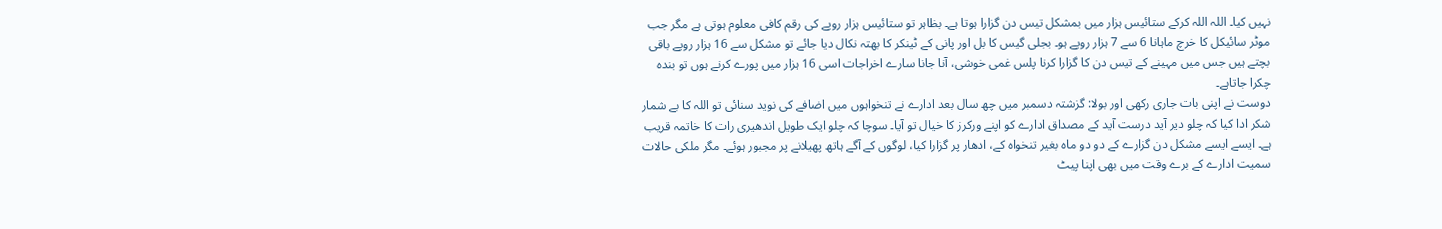نہیں کیا۔ اللہ اللہ کرکے ستائیس ہزار میں بمشکل تیس دن گزارا ہوتا ہے۔ بظاہر تو ستائیس ہزار روپے کی رقم کافی معلوم ہوتی ہے مگر جب موٹر سائیکل کا خرچ ماہانا 6 سے 7 ہزار روپے ہو۔ بجلی گیس کا بل اور پانی کے ٹینکر کا بھتہ نکال دیا جائے تو مشکل سے 16 ہزار روپے باقی بچتے ہیں جس میں مہینے کے تیس دن کا گزارا کرنا پلس غمی خوشی، آنا جانا سارے اخراجات اسی 16 ہزار میں پورے کرنے ہوں تو بندہ چکرا جاتاہے۔
دوست نے اپنی بات جاری رکھی اور بولا: گزشتہ دسمبر میں چھ سال بعد ادارے نے تنخواہوں میں اضافے کی نوید سنائی تو اللہ کا بے شمار شکر ادا کیا کہ چلو دیر آید درست آید کے مصداق ادارے کو اپنے ورکرز کا خیال تو آیا۔ سوچا کہ چلو ایک طویل اندھیری رات کا خاتمہ قریب ہے۔ ایسے ایسے مشکل دن گزارے کے دو دو ماہ بغیر تنخواہ کے، ادھار پر گزارا کیا، لوگوں کے آگے ہاتھ پھیلانے پر مجبور ہوئے۔ مگر ملکی حالات سمیت ادارے کے برے وقت میں بھی اپنا پیٹ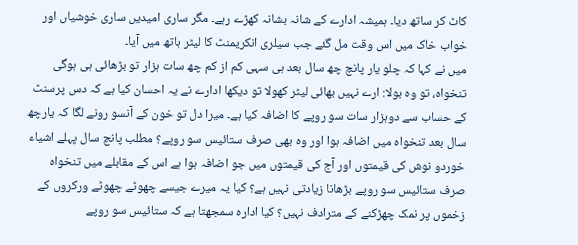کاٹ کر ساتھ دیا۔ ہمیشہ ادارے کے شانہ بشانہ کھڑے رہے۔ مگر ساری امیدیں ساری خوشیاں اور خواب خاک میں اس وقت مل گئے جب سیلری انکریمنٹ کا لیٹر ہاتھ میں آیا۔
میں نے کہا کہ چلو یار پانچ چھ سال بعد ہی سہی کم از کم چھ سات ہزار تو بڑھائی ہی ہوگی تنخواہ، تو وہ بولا: ارے نہیں بھائی لیٹر کھولا تو دیکھا ادارے نے یہ احسان کیا ہے کہ دس پرسنٹ کے حساب سے دوہزار سات سو روپے کا اضافہ کیا ہے۔ میرا دل تو خون کے آنسو رونے لگا کہ یارچھ سال بعد تنخواہ میں اضافہ ہوا اور وہ بھی صرف ستائیس سو روپے؟ مطلب پانچ سال پہلے اشیاء خوردو نوش کی قیمتوں اور آج کی قیمتوں میں جو اضافہ ہوا ہے اس کے مقابلے میں تنخواہ صرف ستائیس سو روپے بڑھانا زیادتی نہیں ہے؟ کیا یہ میرے جیسے چھوٹے چھوٹے ورکروں کے زخموں پر نمک چھڑکنے کے مترادف نہیں؟ کیا ادارہ سمجھتا ہے کہ ستائیس سو روپے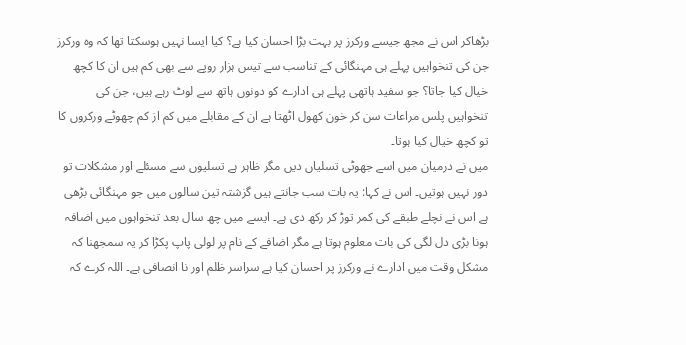بڑھاکر اس نے مجھ جیسے ورکرز پر بہت بڑا احسان کیا ہے؟ کیا ایسا نہیں ہوسکتا تھا کہ وہ ورکرز جن کی تنخواہیں پہلے ہی مہنگائی کے تناسب سے تیس ہزار روپے سے بھی کم ہیں ان کا کچھ خیال کیا جاتا؟ جو سفید ہاتھی پہلے ہی ادارے کو دونوں ہاتھ سے لوٹ رہے ہیں، جن کی تنخواہیں پلس مراعات سن کر خون کھول اٹھتا ہے ان کے مقابلے میں کم از کم چھوٹے ورکروں کا تو کچھ خیال کیا ہوتا۔
میں نے درمیان میں اسے جھوٹی تسلیاں دیں مگر ظاہر ہے تسلیوں سے مسئلے اور مشکلات تو دور نہیں ہوتیں۔ اس نے کہا: یہ بات سب جانتے ہیں گزشتہ تین سالوں میں جو مہنگائی بڑھی ہے اس نے نچلے طبقے کی کمر توڑ کر رکھ دی ہے۔ ایسے میں چھ سال بعد تنخواہوں میں اضافہ ہونا بڑی دل لگی کی بات معلوم ہوتا ہے مگر اضافے کے نام پر لولی پاپ پکڑا کر یہ سمجھنا کہ مشکل وقت میں ادارے نے ورکرز پر احسان کیا ہے سراسر ظلم اور نا انصافی ہے۔ اللہ کرے کہ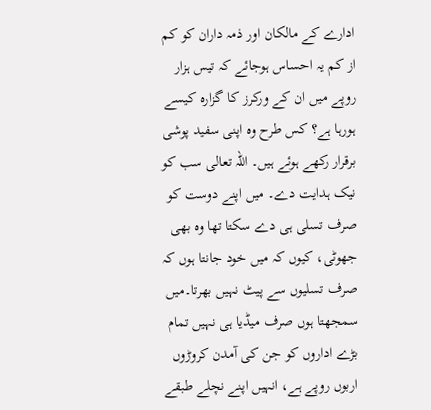ادارے کے مالکان اور ذمہ داران کو کم از کم یہ احساس ہوجائے کہ تیس ہزار روپے میں ان کے ورکرز کا گزارہ کیسے ہورہا ہے؟ کس طرح وہ اپنی سفید پوشی برقرار رکھے ہوئے ہیں۔ اللہ تعالی سب کو نیک ہدایت دے۔ میں اپنے دوست کو صرف تسلی ہی دے سکتا تھا وہ بھی جھوٹی، کیوں کہ میں خود جانتا ہوں کہ صرف تسلیوں سے پیٹ نہیں بھرتا۔میں سمجھتا ہوں صرف میڈیا ہی نہیں تمام بڑے اداروں کو جن کی آمدن کروڑوں اربوں روپے ہے، انہیں اپنے نچلے طبقے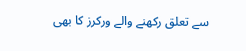سے تعلق رکھنے والے ورکرز کا بھی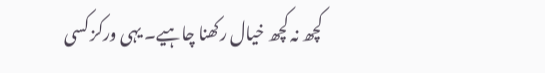کچھ نہ کچھ خیال رکھنا چاہیے۔ یہی ورکز کسی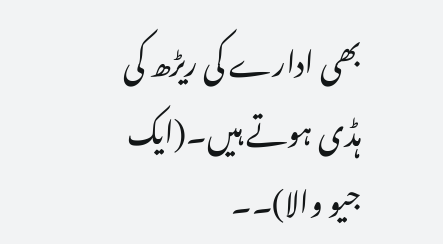بھی ادارے کی ریڑھ کی ہڈی ہوتے ہیں۔(ایک جیو والا)۔۔